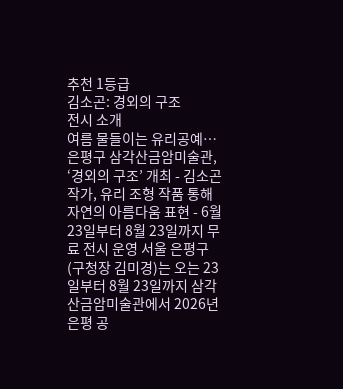추천 1등급
김소곤: 경외의 구조
전시 소개
여름 물들이는 유리공예… 은평구 삼각산금암미술관, ‘경외의 구조’ 개최 - 김소곤 작가, 유리 조형 작품 통해 자연의 아름다움 표현 - 6월 23일부터 8월 23일까지 무료 전시 운영 서울 은평구(구청장 김미경)는 오는 23일부터 8월 23일까지 삼각산금암미술관에서 2026년 은평 공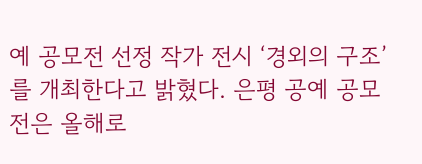예 공모전 선정 작가 전시 ‘경외의 구조’를 개최한다고 밝혔다. 은평 공예 공모전은 올해로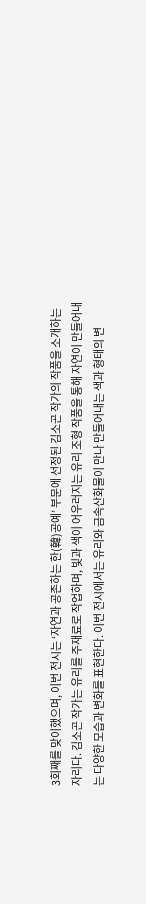3회째를 맞이했으며, 이번 전시는 ‘자연과 공존하는 한(韓)공예’ 부문에 선정된 김소곤 작가의 작품을 소개하는 자리다. 김소곤 작가는 유리를 주재료로 작업하며, 빛과 색이 어우러지는 유리 조형 작품을 통해 자연이 만들어내는 다양한 모습과 변화를 표현한다. 이번 전시에서는 유리와 금속산화물이 만나 만들어내는 색과 형태의 변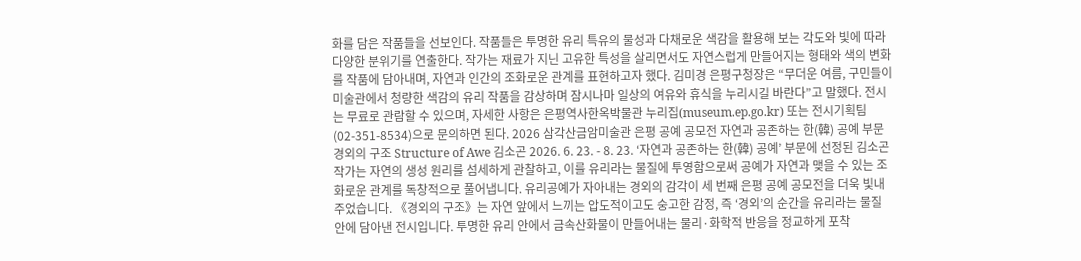화를 담은 작품들을 선보인다. 작품들은 투명한 유리 특유의 물성과 다채로운 색감을 활용해 보는 각도와 빛에 따라 다양한 분위기를 연출한다. 작가는 재료가 지닌 고유한 특성을 살리면서도 자연스럽게 만들어지는 형태와 색의 변화를 작품에 담아내며, 자연과 인간의 조화로운 관계를 표현하고자 했다. 김미경 은평구청장은 “무더운 여름, 구민들이 미술관에서 청량한 색감의 유리 작품을 감상하며 잠시나마 일상의 여유와 휴식을 누리시길 바란다”고 말했다. 전시는 무료로 관람할 수 있으며, 자세한 사항은 은평역사한옥박물관 누리집(museum.ep.go.kr) 또는 전시기획팀(02-351-8534)으로 문의하면 된다. 2026 삼각산금암미술관 은평 공예 공모전 자연과 공존하는 한(韓) 공예 부문 경외의 구조 Structure of Awe 김소곤 2026. 6. 23. - 8. 23. ‘자연과 공존하는 한(韓) 공예’ 부문에 선정된 김소곤 작가는 자연의 생성 원리를 섬세하게 관찰하고, 이를 유리라는 물질에 투영함으로써 공예가 자연과 맺을 수 있는 조화로운 관계를 독창적으로 풀어냅니다. 유리공예가 자아내는 경외의 감각이 세 번째 은평 공예 공모전을 더욱 빛내 주었습니다. 《경외의 구조》는 자연 앞에서 느끼는 압도적이고도 숭고한 감정, 즉 ‘경외’의 순간을 유리라는 물질 안에 담아낸 전시입니다. 투명한 유리 안에서 금속산화물이 만들어내는 물리·화학적 반응을 정교하게 포착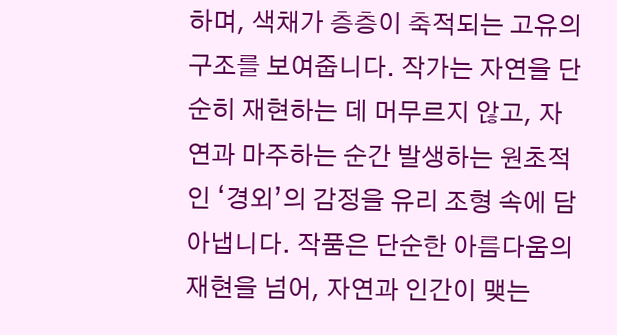하며, 색채가 층층이 축적되는 고유의 구조를 보여줍니다. 작가는 자연을 단순히 재현하는 데 머무르지 않고, 자연과 마주하는 순간 발생하는 원초적인 ‘경외’의 감정을 유리 조형 속에 담아냅니다. 작품은 단순한 아름다움의 재현을 넘어, 자연과 인간이 맺는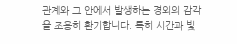관계와 그 안에서 발생하는 경외의 감각을 조용히 환기합니다. 특히 시간과 빛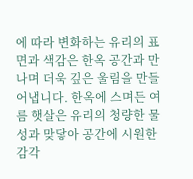에 따라 변화하는 유리의 표면과 색감은 한옥 공간과 만나며 더욱 깊은 울림을 만들어냅니다. 한옥에 스며든 여름 햇살은 유리의 청량한 물성과 맞닿아 공간에 시원한 감각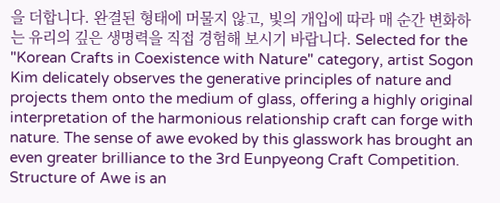을 더합니다. 완결된 형태에 머물지 않고, 빛의 개입에 따라 매 순간 변화하는 유리의 깊은 생명력을 직접 경험해 보시기 바랍니다. Selected for the "Korean Crafts in Coexistence with Nature" category, artist Sogon Kim delicately observes the generative principles of nature and projects them onto the medium of glass, offering a highly original interpretation of the harmonious relationship craft can forge with nature. The sense of awe evoked by this glasswork has brought an even greater brilliance to the 3rd Eunpyeong Craft Competition. Structure of Awe is an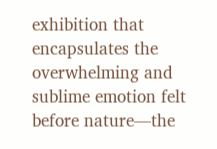exhibition that encapsulates the overwhelming and sublime emotion felt before nature—the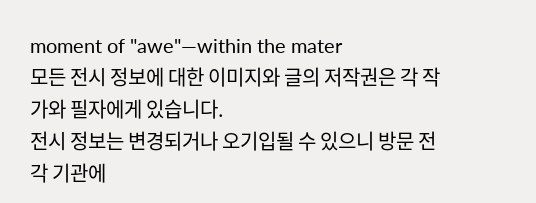moment of "awe"—within the mater
모든 전시 정보에 대한 이미지와 글의 저작권은 각 작가와 필자에게 있습니다.
전시 정보는 변경되거나 오기입될 수 있으니 방문 전 각 기관에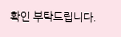확인 부탁드립니다.